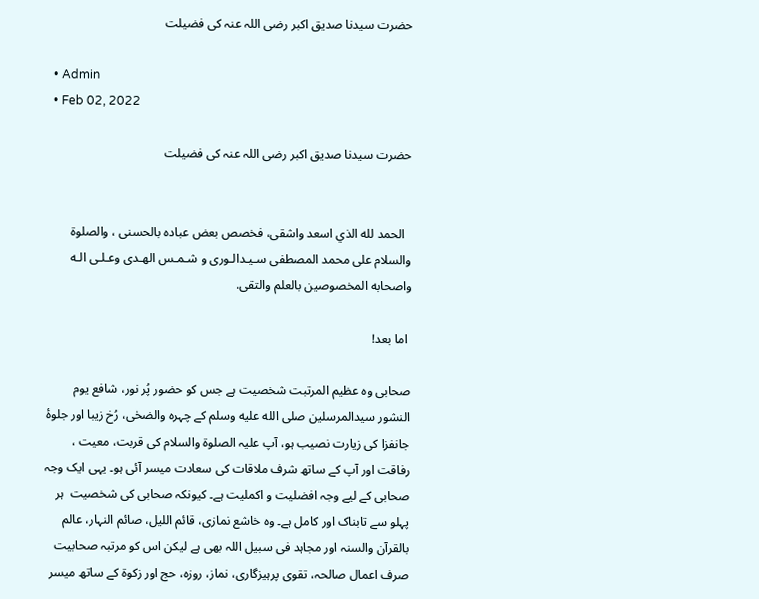حضرت سیدنا صدیق اکبر رضی اللہ عنہ کی فضیلت

  • Admin
  • Feb 02, 2022

حضرت سیدنا صدیق اکبر رضی اللہ عنہ کی فضیلت


  الحمد لله الذي اسعد واشقی، فخصص بعض عباده بالحسنى ، والصلوة والسلام على محمد المصطفى سـيـدالـورى و شـمـس الهـدى وعـلـى الـه واصحابه المخصوصين بالعلم والتقى.

 اما بعد!

صحابی وہ عظیم المرتبت شخصیت ہے جس کو حضور پُر نور، شافع یوم النشور سیدالمرسلین صلى الله عليه وسلم کے چہرہ والضحٰی، رُخ زیبا اور جلوۂ جانفزا کی زیارت نصیب ہو، آپ علیہ الصلوۃ والسلام کی قربت، معیت ، رفاقت اور آپ کے ساتھ شرف ملاقات کی سعادت میسر آئی ہو۔ یہی ایک وجہ صحابی کے لیے وجہ افضلیت و اکملیت ہے۔ کیونکہ صحابی کی شخصیت  ہر پہلو سے تابناک اور کامل ہے۔ وہ خاشع نمازی، قائم الليل، صائم النہار، عالم بالقرآن والسنہ اور مجاہد فی سبیل اللہ بھی ہے لیکن اس کو مرتبہ صحابیت صرف اعمال صالحہ، تقوی پرہیزگاری، نماز، روزہ، حج اور زکوۃ کے ساتھ میسر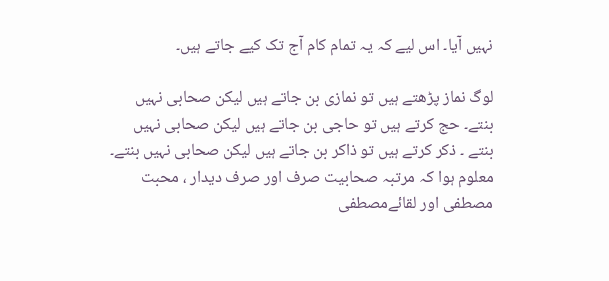نہیں آیا۔ اس لیے کہ یہ تمام کام آج تک کیے جاتے ہیں۔

لوگ نماز پڑھتے ہیں تو نمازی بن جاتے ہیں لیکن صحابی نہیں بنتے۔ حج کرتے ہیں تو حاجی بن جاتے ہیں لیکن صحابی نہیں بنتے ۔ ذکر کرتے ہیں تو ذاکر بن جاتے ہیں لیکن صحابی نہیں بنتے۔ معلوم ہوا کہ مرتبہ صحابیت صرف اور صرف دیدار ، محبت مصطفی اور لقائےمصطفی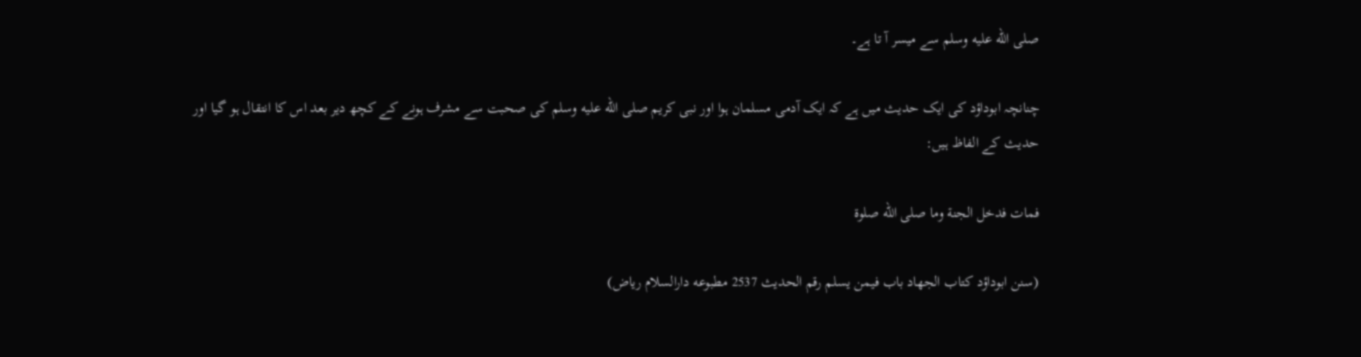صلى الله عليه وسلم سے میسر آ تا ہے۔

چنانچہ ابوداؤد کی ایک حدیث میں ہے کہ ایک آدمی مسلمان ہوا اور نبی کریم صلى الله عليه وسلم کی صحبت سے مشرف ہونے کے کچھ دیر بعد اس کا انتقال ہو گیا اور حدیث کے الفاظ ہیں:

فمات فدخل الجنة وما صلى الله صلوة

(سنن ابوداؤد کتاب الجهاد باب فيمن يسلم رقم الحديث 2537 مطبوعه دارالسلام ریاض)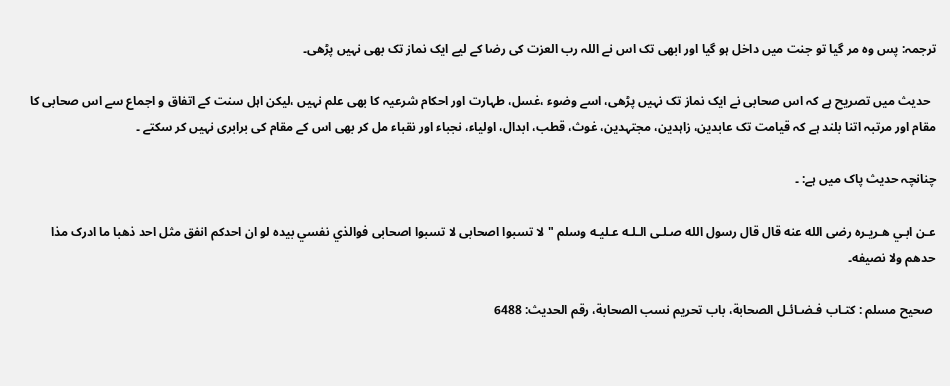ترجمہ: پس وہ مر گیا تو جنت میں داخل ہو گیا اور ابھی تک اس نے اللہ رب العزت کی رضا کے لیے ایک نماز تک بھی نہیں پڑھی۔

  حدیث میں تصریح ہے کہ اس صحابی نے ایک نماز تک نہیں پڑھی، اسے وضوء ،غسل، طہارت اور احکام شرعیہ کا بھی علم نہیں ،لیکن اہل سنت کے اتفاق و اجماع سے اس صحابی کا مقام اور مرتبہ اتنا بلند ہے کہ قیامت تک عابدین، زاہدین، مجتہدین، غوث، قطب، ابدال، اولیاء، نجباء اور نقباء مل کر بھی اس کے مقام کی برابری نہیں کر سکتے ۔

چنانچہ حدیث پاک میں ہے: ۔

عـن ابـي هـريـره رضى الله عنه قال قال رسول الله صـلـى الـلـه عـليـه وسلم "لا تسبوا اصحابى لا تسبوا اصحابی فوالذي نفسي بيده لو ان احدکم انفق مثل احد ذهبا ما ادرک مذا حدهم ولا نصيفه۔

 صحیح مسلم : كتـاب فـضـائـل الصحابة، باب تحريم نسب الصحابة، رقم الحديث: 6488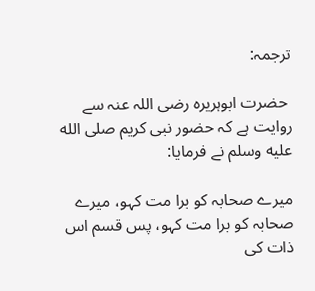ترجمہ:

 حضرت ابوہریرہ رضی اللہ عنہ سے روایت ہے کہ حضور نبی کریم صلى الله عليه وسلم نے فرمایا:

میرے صحابہ کو برا مت کہو، میرے صحابہ کو برا مت کہو، پس قسم اس ذات کی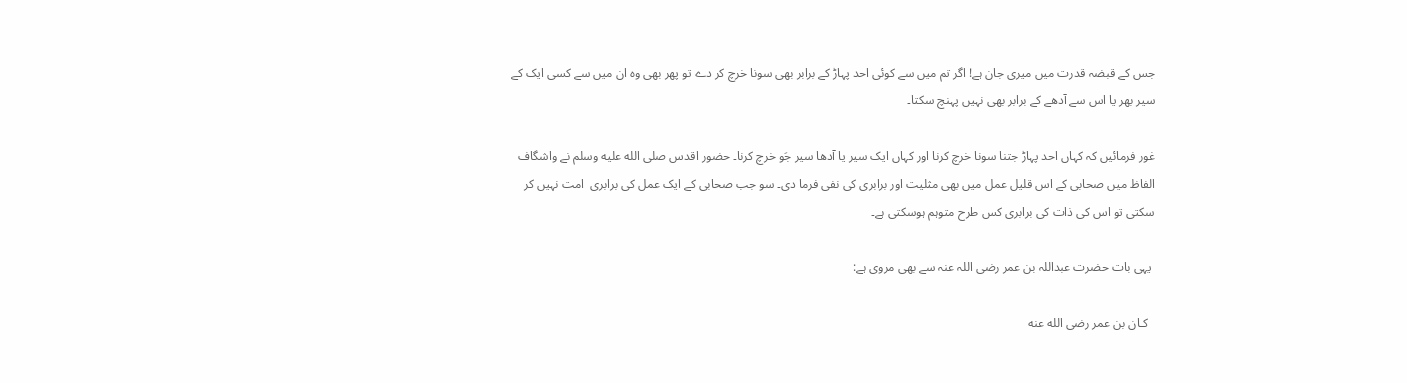جس کے قبضہ قدرت میں میری جان ہے! اگر تم میں سے کوئی احد پہاڑ کے برابر بھی سونا خرچ کر دے تو پھر بھی وہ ان میں سے کسی ایک کے سیر بھر یا اس سے آدھے کے برابر بھی نہیں پہنچ سکتا۔

غور فرمائیں کہ کہاں احد پہاڑ جتنا سونا خرچ کرنا اور کہاں ایک سیر یا آدھا سیر جَو خرچ کرنا۔ حضور اقدس صلى الله عليه وسلم نے واشگاف الفاظ میں صحابی کے اس قلیل عمل میں بھی مثلیت اور برابری کی نفی فرما دی۔ سو جب صحابی کے ایک عمل کی برابری  امت نہیں کر سکتی تو اس کی ذات کی برابری کس طرح متوہم ہوسکتی ہے۔

 یہی بات حضرت عبداللہ بن عمر رضی اللہ عنہ سے بھی مروی ہے:

  كـان بن عمر رضی الله عنه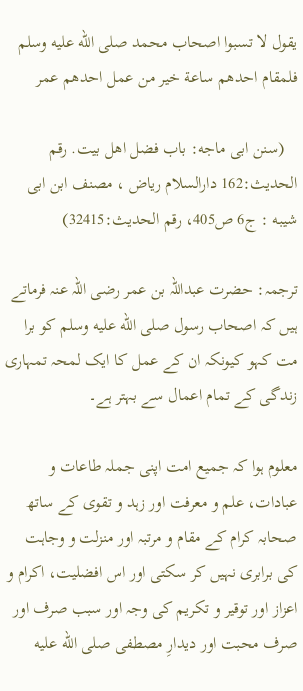يقول لا تسبوا اصحاب محمد صلى الله عليه وسلم فلمقام احدهم ساعة خير من عمل احدهم عمر

   (سنن ابی ماجه: باب فضل اهل بيت. رقم الحديث:162 دارالسلام ریاض ، مصنف ابن ابی شيبه : ج6 ص405، رقم الحديث:32415)

ترجمہ: حضرت عبداللہ بن عمر رضی اللہ عنہ فرماتے ہیں کہ اصحاب رسول صلى الله عليه وسلم کو برا مت کہو کیونکہ ان کے عمل کا ایک لمحہ تمہاری زندگی کے تمام اعمال سے بہتر ہے۔

معلوم ہوا کہ جمیع امت اپنی جملہ طاعات و عبادات، علم و معرفت اور زہد و تقوی کے ساتھ صحابہ کرام کے مقام و مرتبہ اور منزلت و وجاہت کی برابری نہیں کر سکتی اور اس افضلیت، اکرام و اعزاز اور توقیر و تکریم کی وجہ اور سبب صرف اور صرف محبت اور دیدارِ مصطفی صلى الله عليه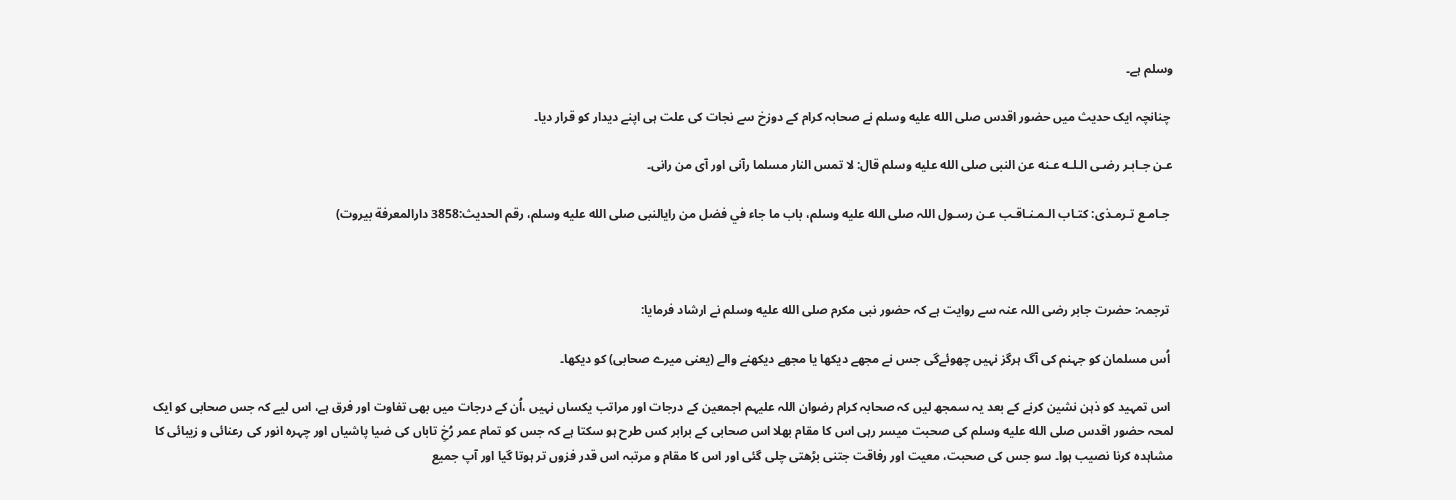وسلم ہے۔

 چنانچہ ایک حدیث میں حضور اقدس صلى الله عليه وسلم نے صحابہ کرام کے دوزخ سے نجات کی علت ہی اپنے دیدار کو قرار دیا۔

عـن جـابـر رضـى الـلـه عـنه عن النبی صلى الله عليه وسلم قال: لا تمس النار مسلما رآنی اور آی من رانی۔

 جـامـع تـرمـذی: كتـاب الـمـنـاقـب عـن رسـول اللہ صلى الله عليه وسلم، باب ما جاء في فضل من رایالنبی صلى الله عليه وسلم، رقم الحديث:3858 دارالمعرفة بيروت)



 ترجمہ: حضرت جابر رضی اللہ عنہ سے روایت ہے کہ حضور نبی مکرم صلى الله عليه وسلم نے ارشاد فرمایا:

 اُس مسلمان کو جہنم کی آگ ہرگز نہیں چھوئےگی جس نے مجھے دیکھا یا مجھے دیکھنے والے (یعنی میرے صحابی) کو دیکھا۔

 اس تمہید کو ذہن نشین کرنے کے بعد یہ سمجھ لیں کہ صحابہ کرام رضوان اللہ علیہم اجمعین کے درجات اور مراتب یکساں نہیں ،اُن کے درجات میں بھی تفاوت اور فرق ہے، اس لیے کہ جس صحابی کو ایک لمحہ حضور اقدس صلى الله عليه وسلم کی صحبت میسر رہی اس کا مقام بھلا اس صحابی کے برابر کس طرح ہو سکتا ہے کہ جس کو تمام عمر رُخِ تاباں کی ضیا پاشیاں اور چہرہ انور کی رعنائی و زیبائی کا مشاہدہ کرنا نصیب ہوا۔ سو جس کی صحبت، معیت اور رفاقت جتنی بڑھتی چلی گئی اور اس کا مقام و مرتبہ اس قدر فزوں تر ہوتا گیا اور آپ جمیع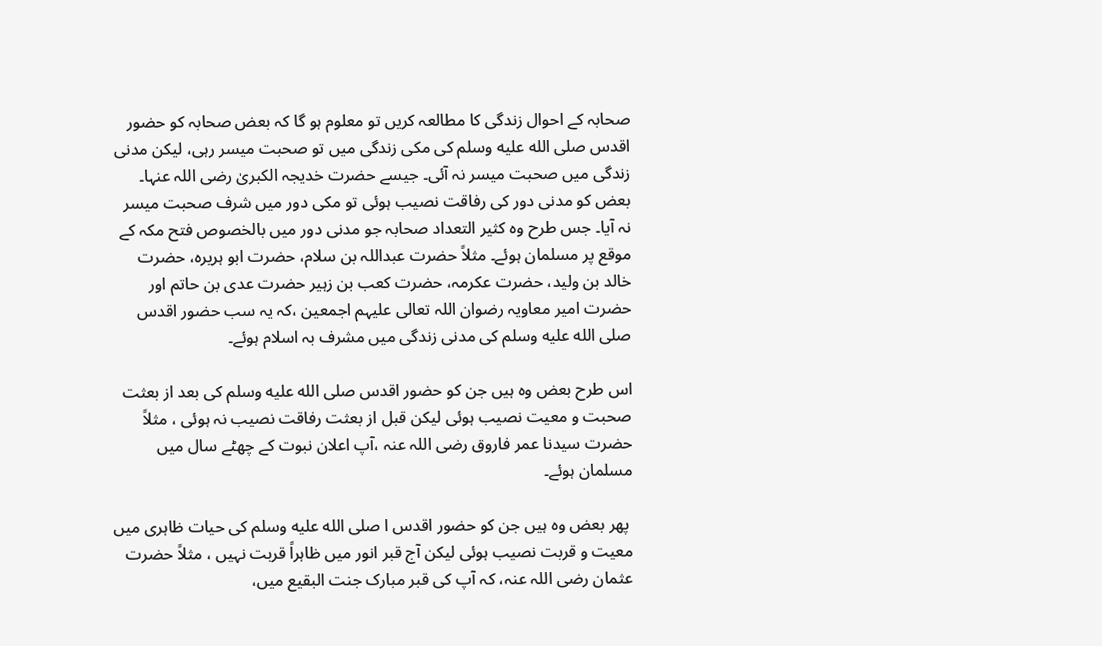صحابہ کے احوال زندگی کا مطالعہ کریں تو معلوم ہو گا کہ بعض صحابہ کو حضور اقدس صلى الله عليه وسلم کی مکی زندگی میں تو صحبت میسر رہی، لیکن مدنی زندگی میں صحبت میسر نہ آئی۔ جیسے حضرت خدیجہ الکبریٰ رضی اللہ عنہا۔ بعض کو مدنی دور کی رفاقت نصیب ہوئی تو مکی دور میں شرف صحبت میسر نہ آیا۔ جس طرح وہ کثیر التعداد صحابہ جو مدنی دور میں بالخصوص فتح مکہ کے موقع پر مسلمان ہوئے۔ مثلاً حضرت عبداللہ بن سلام، حضرت ابو ہریرہ، حضرت خالد بن ولید، حضرت عکرمہ، حضرت کعب بن زہیر حضرت عدی بن حاتم اور حضرت امیر معاویہ رضوان اللہ تعالی علیہم اجمعین ،کہ یہ سب حضور اقدس صلى الله عليه وسلم کی مدنی زندگی میں مشرف بہ اسلام ہوئے۔

اس طرح بعض وہ ہیں جن کو حضور اقدس صلى الله عليه وسلم کی بعد از بعثت صحبت و معیت نصیب ہوئی لیکن قبل از بعثت رفاقت نصیب نہ ہوئی ، مثلاً حضرت سیدنا عمر فاروق رضی اللہ عنہ ،آپ اعلان نبوت کے چھٹے سال میں مسلمان ہوئے۔

 پھر بعض وہ ہیں جن کو حضور اقدس ا صلى الله عليه وسلم کی حیات ظاہری میں معیت و قربت نصیب ہوئی لیکن آج قبر انور میں ظاہراً قربت نہیں ، مثلاً حضرت عثمان رضی اللہ عنہ، کہ آپ کی قبر مبارک جنت البقیع میں،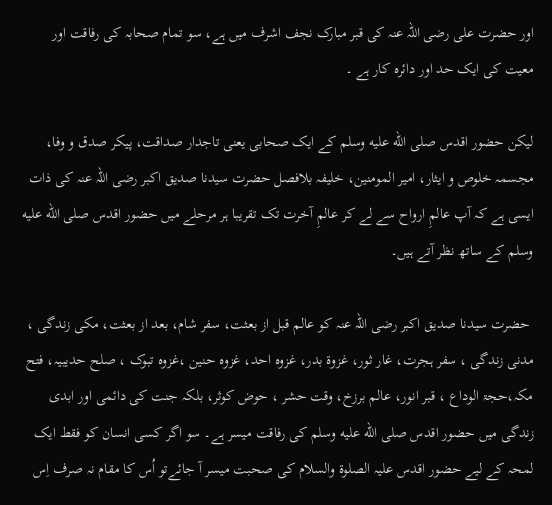اور حضرت علی رضی اللہ عنہ کی قبر مبارک نجف اشرف میں ہے، سو تمام صحابہ کی رفاقت اور معیت کی ایک حد اور دائرہ کار ہے ۔

لیکن حضور اقدس صلى الله عليه وسلم کے ایک صحابی یعنی تاجدار صداقت، پیکر صدق و وفا، مجسمہ خلوص و ایثار، امیر المومنین، خلیفہ بلافصل حضرت سیدنا صدیق اکبر رضی اللہ عنہ کی ذات ایسی ہے کہ آپ عالمِ ارواح سے لے کر عالمِ آخرت تک تقریبا ہر مرحلے میں حضور اقدس صلى الله عليه وسلم کے ساتھ نظر آتے ہیں۔

 حضرت سیدنا صدیق اکبر رضی اللہ عنہ کو عالم قبل از بعثت، سفر شام، بعد از بعثت، مکی زندگی ، مدنی زندگی ، سفر ہجرت، غار ثور، غزوة بدر، غزوہ احد، غزوہ حنین ،غزوہ تبوک ، صلح حدیبیہ، فتح مکہ،حجۃ الوداع ، قبر انور، عالم برزخ، وقت حشر ، حوض کوثر، بلکہ جنت کی دائمی اور ابدی زندگی میں حضور اقدس صلى الله عليه وسلم کی رفاقت میسر ہے۔ سو اگر کسی انسان کو فقط ایک لمحہ کے لیے حضور اقدس علیہ الصلوۃ والسلام کی صحبت میسر آ جائےتو اُس کا مقام نہ صرف اِس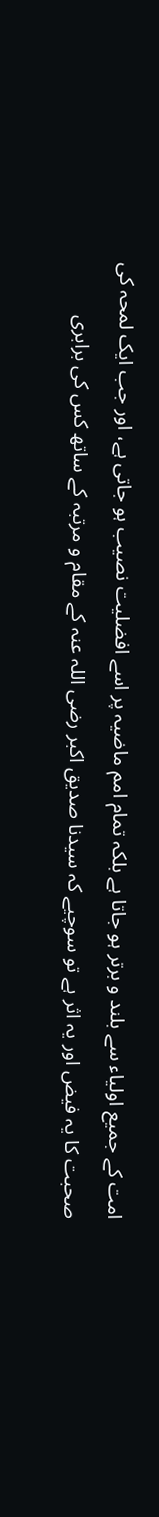امت کے جمیع اولیاء سے بلند و برتر ہو جاتا ہے بلکہ تمام امم ماضیہ پر اسے افضلیت نصیب ہو جاتی ہے، اور جب ایک لمحہ کی صحبت کا یہ فیض اور یہ اثر ہے تو سوچیے کہ سیدنا صدیق اکبر رضی اللہ عنہ کے مقام و مرتبہ کے ساتھ کس کی برابری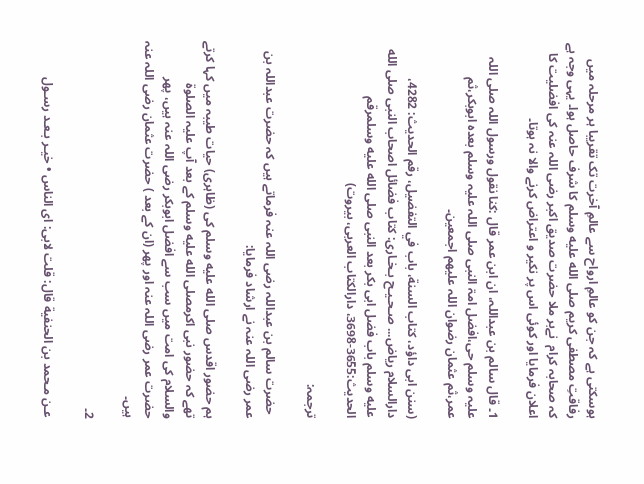ہوسکتی ہے کہ جن کو عالمِ ارواح سے عالمِ آخرت تک تقریبا ہر مرحلہ میں رفاقتِ مصطفی کریم صلى الله عليه وسلم کا شرف حاصل ہوا۔ یہی وجہ ہے کہ صحابہ کرام  نےبر ملا حضرت صدیق اکبر رضی اللہ عنہ کی افضلیت کا اعلان فرمایا اور کوئی اس پر نکیر و اعتراض کرنے والا نہ ہوتا۔

1۔ قال سالم بن عبداللہ، ان ابن عمر قال :کنا نقول ورسول اللہ صلی اللہ علیہ وسلم حی،افضل امۃ النبی صلی اللہ علیہ وسلم بعدہ ابوبکر،ثم عمر،ثم عثمان رضوان اللہ علیھم اجمعین۔

(سنن ابی داؤد، کتاب السنة، باب في التفضيل، رقم الحديث: 4282، دارالسلام ریاض... صـحـيـح بـخـاری: کتاب فضائل اصحاب النبی صلى الله عليه وسلم باب فضل ابی بکر بعد النبی صلى الله عليه وسلمرقم الحدیث:3655-3698، دارالکتاب العربی، بیروت)

ترجمہ:

 حضرت سالم بن عبداللہ رضی اللہ عنہ فرماتے ہیں کہ حضرت عبداللہ بن عمر رضی اللہ عنہ نے ارشاد فرمایا:

ہم حضور اقدس صلى الله عليه وسلم کی (ظاہری) حیات طیبہ میں کہا کرتے تھے کہ حضور نبی اکرمصلى الله عليه وسلم کے بعد آپ علیہ الصلوۃ والسلام کی امت میں سب سے افضل ابوبکر رضی اللہ عنہ ہیں، پھر حضرت عمر رضی اللہ عنہ اور پھر (ان کے بعد ) حضرت عثمان رضی اللہ عنہ ہیں۔

2۔

عـن مـحمد بن الحنفية قال: قلت لابی: ای الناس • خيـر بـعـد رسـول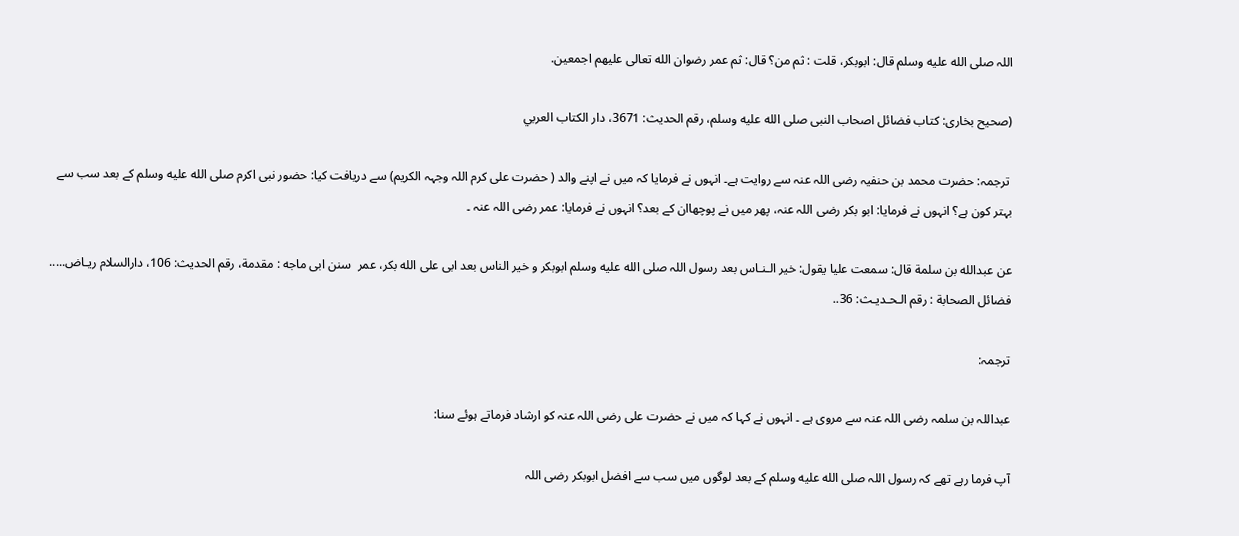اللہ صلى الله عليه وسلم قال: ابوبکر، قلت : ثم من؟ قال: ثم عمر رضوان الله تعالى عليهم اجمعين.

(صحیح بخاری: کتاب فضائل اصحاب النبی صلى الله عليه وسلم، رقم الحديث: 3671، دار الكتاب العربي

 ترجمہ: حضرت محمد بن حنفیہ رضی اللہ عنہ سے روایت ہے۔ انہوں نے فرمایا کہ میں نے اپنے والد ( حضرت علی کرم اللہ وجہہ الکریم) سے دریافت کیا: حضور نبی اکرم صلى الله عليه وسلم کے بعد سب سے بہتر کون ہے؟ انہوں نے فرمایا: ابو بکر رضی اللہ عنہ، پھر میں نے پوچھاان کے بعد؟ انہوں نے فرمایا: عمر رضی اللہ عنہ ۔

عن عبدالله بن سلمة قال: سمعت عليا يقول: خير الـنـاس بعد رسول اللہ صلى الله عليه وسلم ابوبکر و خير الناس بعد ابی على الله بکر، عمر  سنن ابی ماجه : مقدمة، رقم الحديث: 106، دارالسلام ريـاض..... فضائل الصحابة : رقم الـحـديـث: 36..

ترجمہ:

عبداللہ بن سلمہ رضی اللہ عنہ سے مروی ہے ۔ انہوں نے کہا کہ میں نے حضرت علی رضی اللہ عنہ کو ارشاد فرماتے ہوئے سنا:

آپ فرما رہے تھے کہ رسول اللہ صلى الله عليه وسلم کے بعد لوگوں میں سب سے افضل ابوبکر رضی اللہ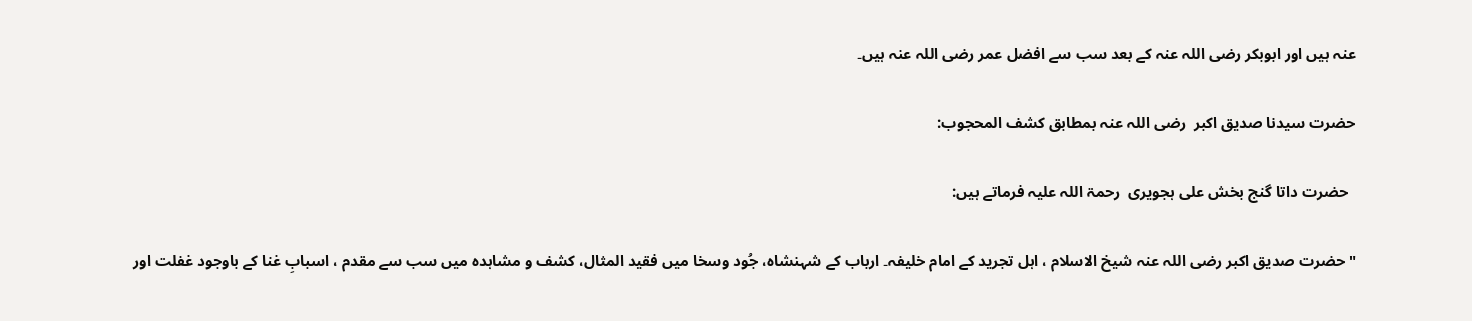عنہ ہیں اور ابوبکر رضی اللہ عنہ کے بعد سب سے افضل عمر رضی اللہ عنہ ہیں۔

حضرت سیدنا صدیق اکبر  رضی اللہ عنہ بمطابق کشف المحجوب:

  حضرت داتا گنج بخش علی ہجویری  رحمۃ اللہ علیہ فرماتے ہیں:

" حضرت صدیق اکبر رضی اللہ عنہ شیخ الاسلام ، اہل تجرید کے امام خلیفہ۔ ارباب کے شہنشاہ، جُود وسخا میں فقید المثال، کشف و مشاہدہ میں سب سے مقدم ، اسبابِ غنا کے باوجود غفلت اور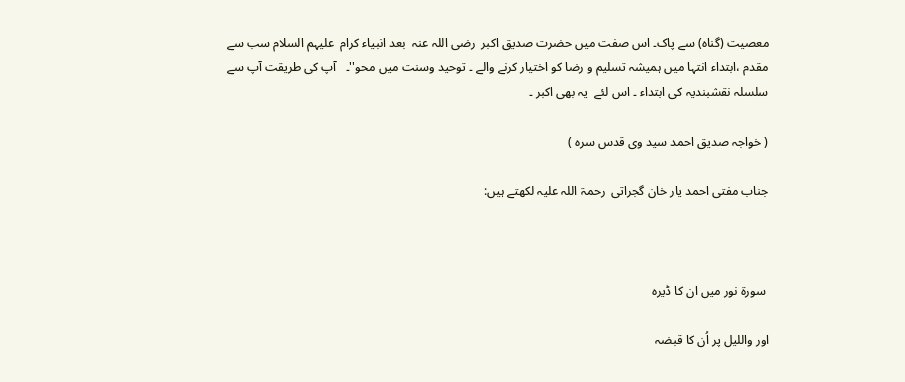معصیت (گناہ) سے پاک۔ اس صفت میں حضرت صدیق اکبر  رضی اللہ عنہ  بعد انبیاء کرام  علیہم السلام سب سے مقدم ،ابتداء انتہا میں ہمیشہ تسلیم و رضا کو اختیار کرنے والے ۔ توحید وسنت میں محو''۔   آپ کی طریقت آپ سے سلسلہ نقشبندیہ کی ابتداء ۔ اس لئے  یہ بھی اکبر ۔

( خواجہ صدیق احمد سید وی قدس سره )

جناب مفتی احمد یار خان گجراتی  رحمۃ اللہ علیہ لکھتے ہیں:



 سورة نور میں ان کا ڈیرہ

اور واللیل پر اُن کا قبضہ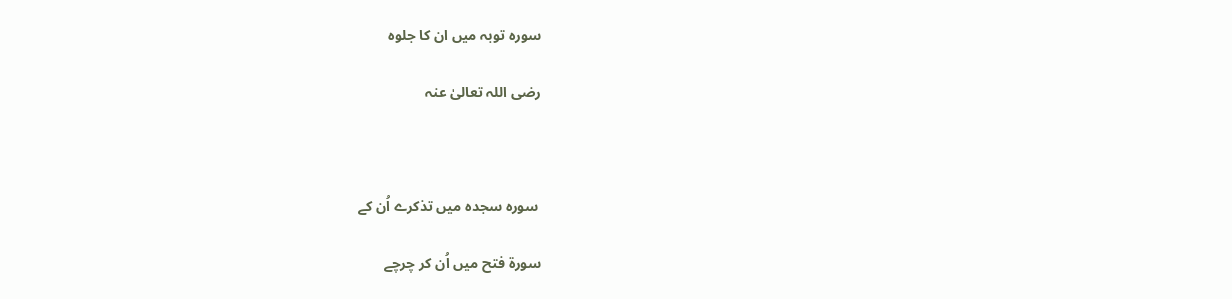سورہ توبہ میں ان کا جلوہ

رضی اللہ تعالیٰ عنہ



 سوره سجدہ میں تذکرے اُن کے

سورۃ فتح میں اُن کر چرچے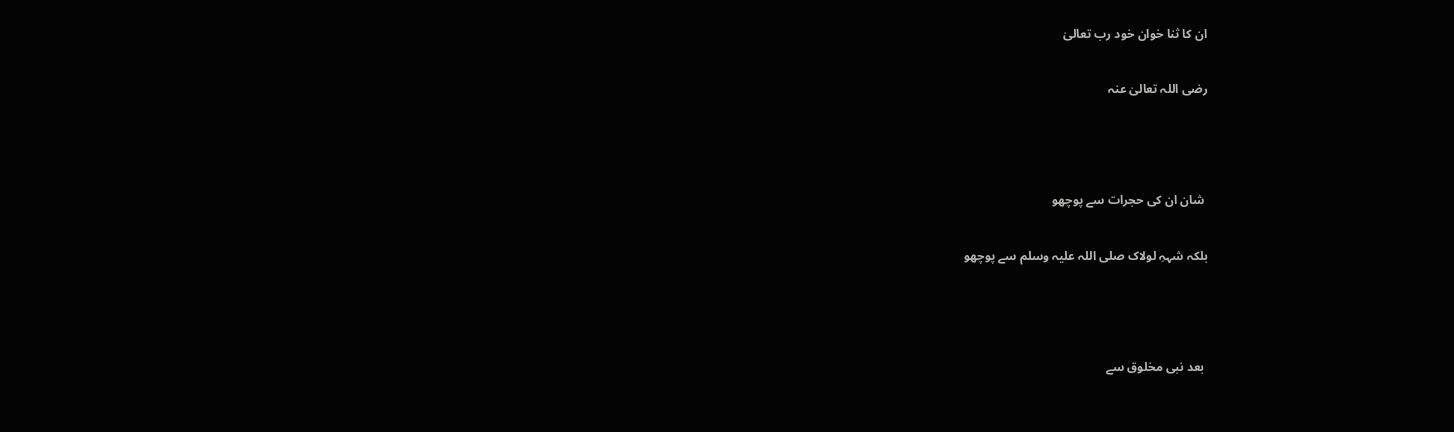ان کا ثنا خوان خود رب تعالیٰ

رضی اللہ تعالیٰ عنہ



 شان ان کی حجرات سے پوچھو

بلکہ شہہِ لولاک صلی اللہ علیہ وسلم سے پوچھو



 بعد نبی مخلوق سے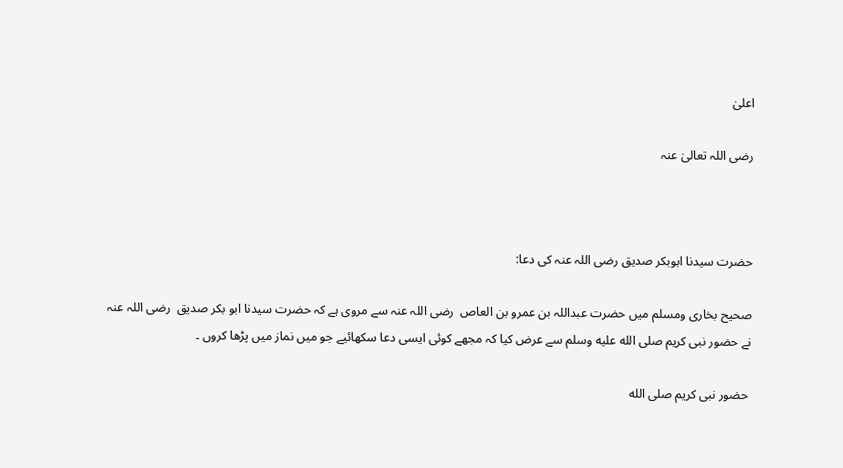اعلیٰ

رضی اللہ تعالیٰ عنہ



حضرت سیدنا ابوبکر صدیق رضی اللہ عنہ کی دعا:

صحیح بخاری ومسلم میں حضرت عبداللہ بن عمرو بن العاص  رضی اللہ عنہ سے مروی ہے کہ حضرت سیدنا ابو بکر صدیق  رضی اللہ عنہ نے حضور نبی کریم صلى الله عليه وسلم سے عرض کیا کہ مجھے کوئی ایسی دعا سکھائیے جو میں نماز میں پڑھا کروں ۔

 حضور نبی کریم صلى الله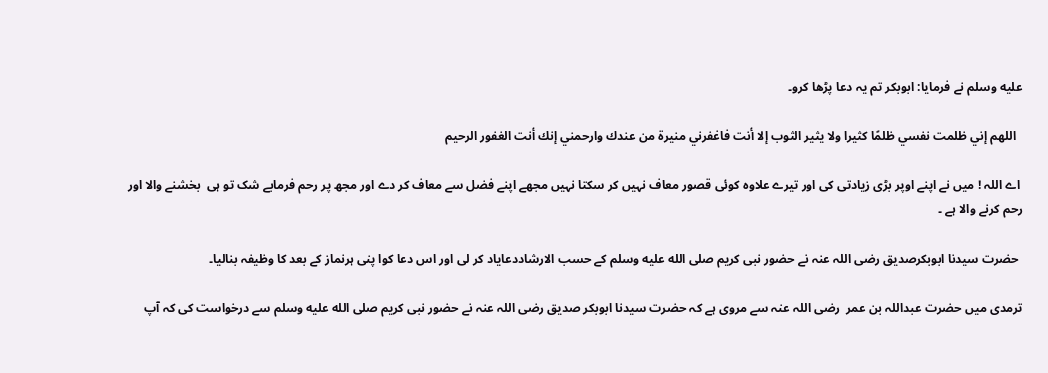عليه وسلم نے فرمایا: ابوبکر تم یہ دعا پڑھا کرو۔

  اللهم إني ظلمت نفسي ظلمًا كثيرا ولا يثير الثوب إلا أنت فاغفرني منيرة من عندك وارحمني إنك أنت الغفور الرحيم

 اے اللہ ! میں نے اپنے اوپر بڑی زیادتی کی اور تیرے علاوہ کوئی قصور معاف نہیں کر سکتا نہیں مجھے اپنے فضل سے معاف کر دے اور مجھ پر رحم فرمابے شک تو ہی  بخشنے والا اور رحم کرنے والا ہے ۔

 حضرت سیدنا ابوبکرصدیق رضی اللہ عنہ نے حضور نبی کریم صلى الله عليه وسلم کے حسب الارشاددعایاد کر لی اور اس دعا کوا پنی ہرنماز کے بعد کا وظیفہ بنالیا۔

ترمدی میں حضرت عبداللہ بن عمر  رضی اللہ عنہ سے مروی ہے کہ حضرت سیدنا ابوبکر صدیق رضی اللہ عنہ نے حضور نبی کریم صلى الله عليه وسلم سے درخواست کی کہ آپ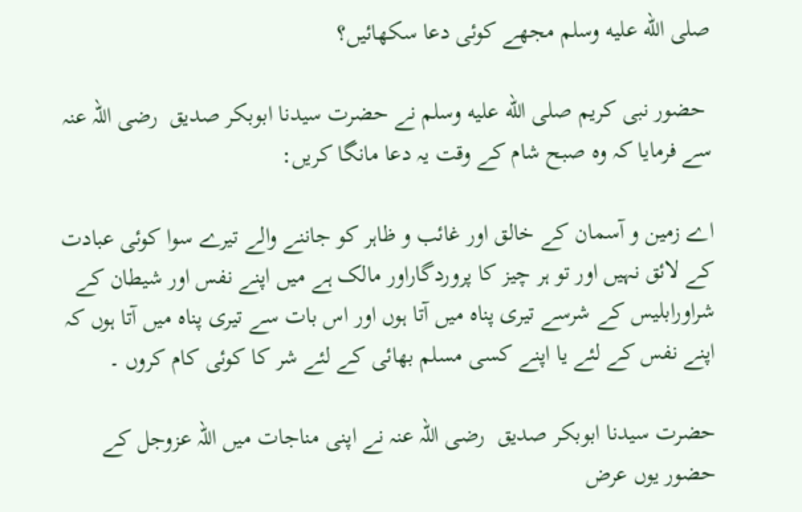صلى الله عليه وسلم مجھے کوئی دعا سکھائیں؟

 حضور نبی کریم صلى الله عليه وسلم نے حضرت سیدنا ابوبکر صدیق  رضی اللہ عنہ  سے فرمایا کہ وہ صبح شام کے وقت یہ دعا مانگا کریں:

اے زمین و آسمان کے خالق اور غائب و ظاہر کو جاننے والے تیرے سوا کوئی عبادت کے لائق نہیں اور تو ہر چیز کا پروردگاراور مالک ہے میں اپنے نفس اور شیطان کے شراورابلیس کے شرسے تیری پناہ میں آتا ہوں اور اس بات سے تیری پناہ میں آتا ہوں کہ اپنے نفس کے لئے یا اپنے کسی مسلم بھائی کے لئے شر کا کوئی کام کروں ۔

حضرت سیدنا ابوبکر صدیق  رضی اللہ عنہ نے اپنی مناجات میں اللہ عزوجل کے حضور یوں عرض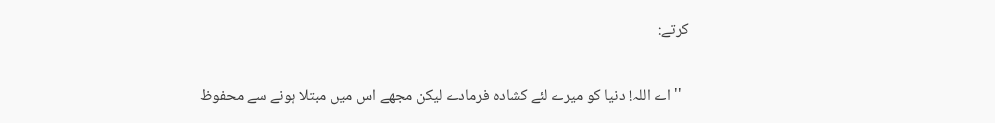کرتے:

  '' اے اللہ! دنیا کو میرے لئے کشادہ فرمادے لیکن مجھے اس میں مبتلا ہونے سے محفوظ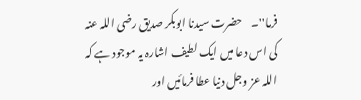فرما''۔    حضرت سیدنا ابوبکر صدیق رضی اللہ عنہ  کی اس دعا میں ایک لطیف اشارہ یہ موجود ہے کہ اللہ عز وجل دنیا عطا فرمائیں اور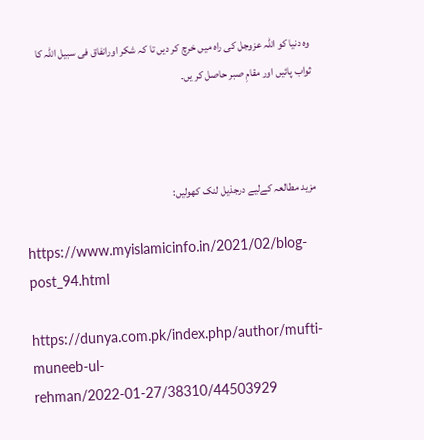وہ دنیا کو اللہ عزوجل کی راہ میں خرچ کر دیں تا کہ شکر اورانفاق فی سبیل اللہ کا ثواب پائیں اور مقامِ صبر حاصل کر یں۔



مزید مطالعہ کےلیے درجذیل لنک کھولیں:

https://www.myislamicinfo.in/2021/02/blog-post_94.html

https://dunya.com.pk/index.php/author/mufti-muneeb-ul-rehman/2022-01-27/38310/44503929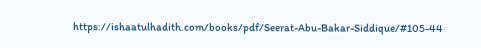https://ishaatulhadith.com/books/pdf/Seerat-Abu-Bakar-Siddique/#105-44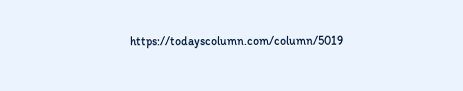https://todayscolumn.com/column/5019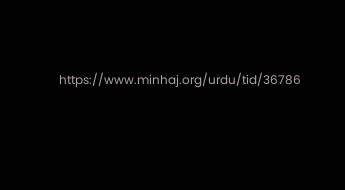https://www.minhaj.org/urdu/tid/36786